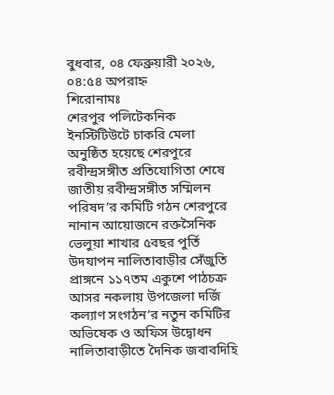বুধবার, ০৪ ফেব্রুয়ারী ২০২৬, ০৪:৫৪ অপরাহ্ন
শিরোনামঃ
শেরপুর পলিটেকনিক ইনস্টিটিউটে চাকরি মেলা অনুষ্ঠিত হয়েছে শেরপুরে রবীন্দ্রসঙ্গীত প্রতিযোগিতা শেষে জাতীয় রবীন্দ্রসঙ্গীত সম্মিলন পরিষদ’র কমিটি গঠন শেরপুরে নানান আয়োজনে রক্তসৈনিক ভেলুয়া শাখার ৫বছর পুর্তি উদযাপন নালিতাবাড়ীর সেঁজুতি প্রাঙ্গনে ১১৭তম একুশে পাঠচক্র আসর নকলায় উপজেলা দর্জি কল্যাণ সংগঠন’র নতুন কমিটির অভিষেক ও অফিস উদ্বোধন নালিতাবাড়ীতে দৈনিক জবাবদিহি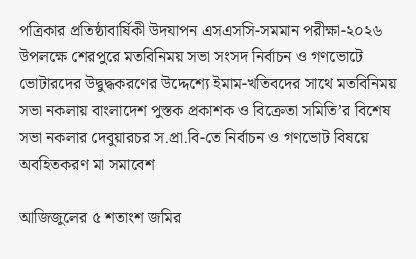পত্রিকার প্রতিষ্ঠাবার্ষিকী উদযাপন এসএসসি-সমমান পরীক্ষা-২০২৬ উপলক্ষে শেরপুরে মতবিনিময় সভা সংসদ নির্বাচন ও গণভোটে ভোটারদের উদ্বুদ্ধকরণের উদ্দেশ্যে ইমাম-খতিবদের সাথে মতবিনিময় সভা নকলায় বাংলাদেশ পুস্তক প্রকাশক ও বিক্রেতা সমিতি’র বিশেষ সভা নকলার দেবুয়ারচর স.প্রা.বি-তে নির্বাচন ও গণভোট বিষয়ে অবহিতকরণ মা সমাবেশ

আজিজুলের ৫ শতাংশ জমির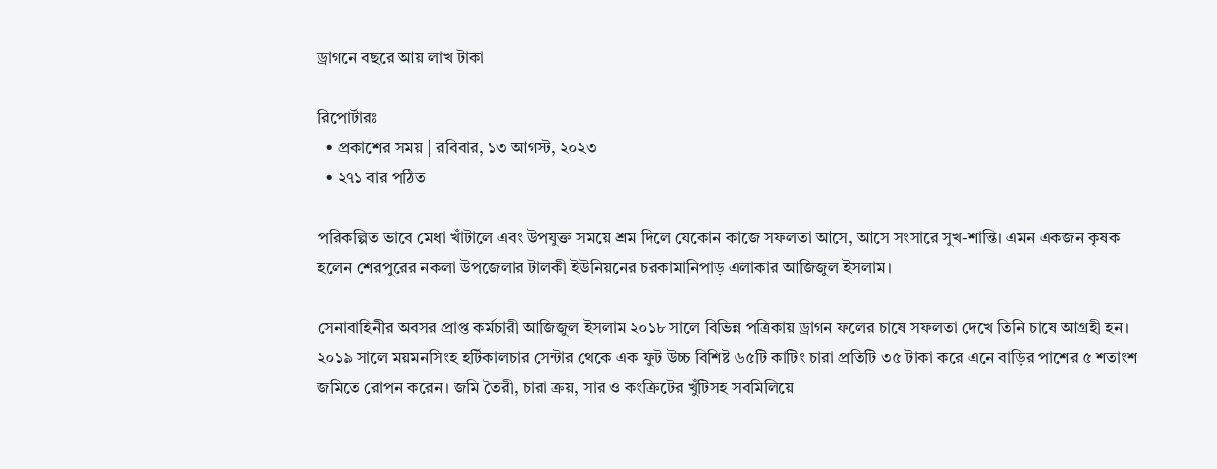ড্রাগনে বছরে আয় লাখ টাকা

রিপোর্টারঃ
  • প্রকাশের সময় | রবিবার, ১৩ আগস্ট, ২০২৩
  • ২৭১ বার পঠিত

পরিকল্পিত ভাবে মেধা খাঁটালে এবং উপযুক্ত সময়ে শ্রম দিলে যেকোন কাজে সফলতা আসে, আসে সংসারে সুখ-শান্তি। এমন একজন কৃষক হলেন শেরপুরের নকলা উপজেলার টালকী ইউনিয়নের চরকামানিপাড় এলাকার আজিজুল ইসলাম।

সেনাবাহিনীর অবসর প্রাপ্ত কর্মচারী আজিজুল ইসলাম ২০১৮ সালে বিভিন্ন পত্রিকায় ড্রাগন ফলের চাষে সফলতা দেখে তিনি চাষে আগ্রহী হন। ২০১৯ সালে ময়মনসিংহ হর্টিকালচার সেন্টার থেকে এক ফুট উচ্চ বিশিষ্ট ৬৫টি কাটিং চারা প্রতিটি ৩৫ টাকা করে এনে বাড়ির পাশের ৫ শতাংশ জমিতে রোপন করেন। জমি তৈরী, চারা ক্রয়, সার ও কংক্রিটের খুঁটিসহ সবমিলিয়ে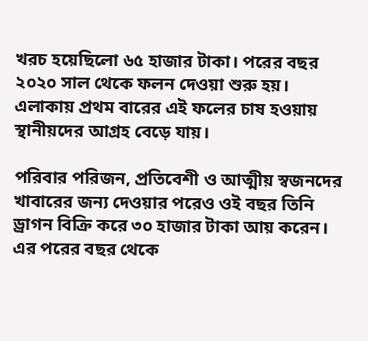খরচ হয়েছিলো ৬৫ হাজার টাকা। পরের বছর ২০২০ সাল থেকে ফলন দেওয়া শুরু হয়। এলাকায় প্রথম বারের এই ফলের চাষ হওয়ায় স্থানীয়দের আগ্রহ বেড়ে যায়।

পরিবার পরিজন, প্রতিবেশী ও আত্মীয় স্বজনদের খাবারের জন্য দেওয়ার পরেও ওই বছর তিনি ড্রাগন বিক্রি করে ৩০ হাজার টাকা আয় করেন। এর পরের বছর থেকে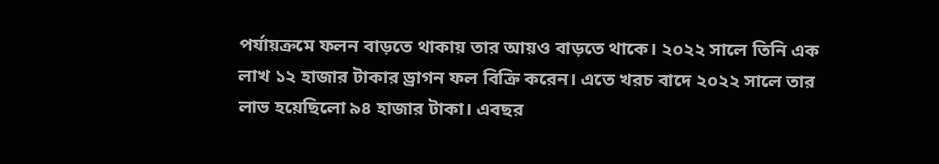পর্যায়ক্রমে ফলন বাড়তে থাকায় তার আয়ও বাড়তে থাকে। ২০২২ সালে তিনি এক লাখ ১২ হাজার টাকার ড্রাগন ফল বিক্রি করেন। এতে খরচ বাদে ২০২২ সালে তার লাভ হয়েছিলো ৯৪ হাজার টাকা। এবছর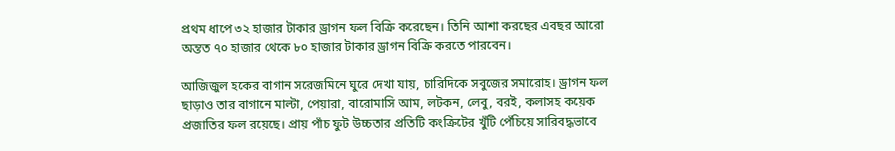প্রথম ধাপে ৩২ হাজার টাকার ড্রাগন ফল বিক্রি করেছেন। তিনি আশা করছের এবছর আরো অন্তত ৭০ হাজার থেকে ৮০ হাজার টাকার ড্রাগন বিক্রি করতে পারবেন।

আজিজুল হকের বাগান সরেজমিনে ঘুরে দেখা যায়, চারিদিকে সবুজের সমারোহ। ড্রাগন ফল ছাড়াও তার বাগানে মাল্টা, পেয়ারা, বারোমাসি আম, লটকন, লেবু, বরই, কলাসহ কয়েক প্রজাতির ফল রয়েছে। প্রায় পাঁচ ফুট উচ্চতার প্রতিটি কংক্রিটের খুঁটি পেঁচিয়ে সারিবদ্ধভাবে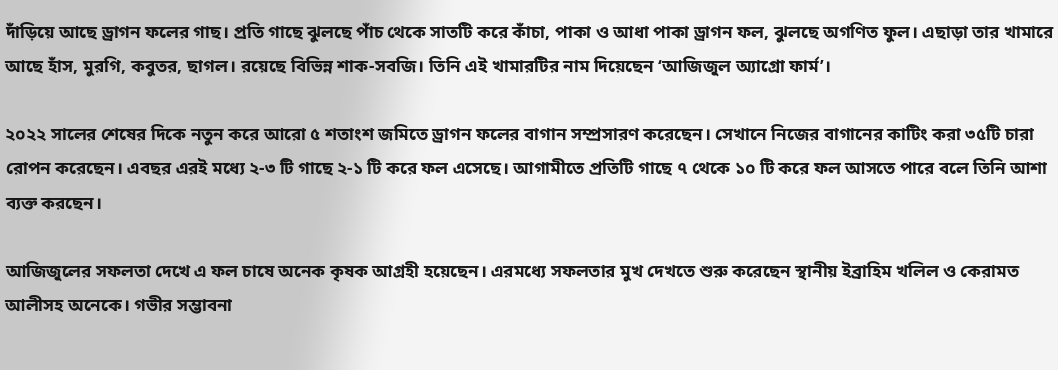দাঁড়িয়ে আছে ড্রাগন ফলের গাছ। প্রতি গাছে ঝুলছে পাঁচ থেকে সাতটি করে কাঁচা, পাকা ও আধা পাকা ড্রাগন ফল, ঝুলছে অগণিত ফুল। এছাড়া তার খামারে আছে হাঁস, মুরগি, কবুতর, ছাগল। রয়েছে বিভিন্ন শাক-সবজি। তিনি এই খামারটির নাম দিয়েছেন ‘আজিজুল অ্যাগ্রো ফার্ম’।

২০২২ সালের শেষের দিকে নতুন করে আরো ৫ শতাংশ জমিতে ড্রাগন ফলের বাগান সম্প্রসারণ করেছেন। সেখানে নিজের বাগানের কাটিং করা ৩৫টি চারা রোপন করেছেন। এবছর এরই মধ্যে ২-৩ টি গাছে ২-১ টি করে ফল এসেছে। আগামীতে প্রতিটি গাছে ৭ থেকে ১০ টি করে ফল আসতে পারে বলে তিনি আশা ব্যক্ত করছেন।

আজিজুলের সফলতা দেখে এ ফল চাষে অনেক কৃষক আগ্রহী হয়েছেন। এরমধ্যে সফলতার মুখ দেখতে শুরু করেছেন স্থানীয় ইব্রাহিম খলিল ও কেরামত আলীসহ অনেকে। গভীর সম্ভাবনা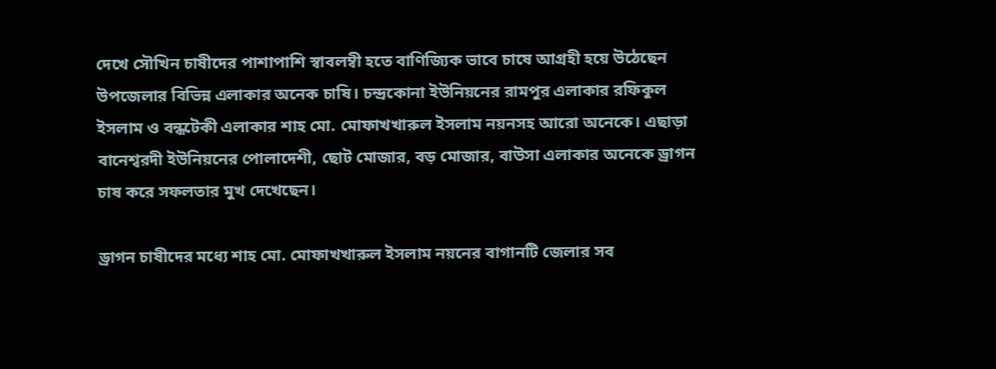দেখে সৌখিন চাষীদের পাশাপাশি স্বাবলম্বী হতে বাণিজ্যিক ভাবে চাষে আগ্রহী হয়ে উঠেছেন উপজেলার বিভিন্ন এলাকার অনেক চাষি। চন্দ্রকোনা ইউনিয়নের রামপুর এলাকার রফিকুল ইসলাম ও বন্ধটেকী এলাকার শাহ মো. মোফাখখারুল ইসলাম নয়নসহ আরো অনেকে। এছাড়া বানেশ্বরদী ইউনিয়নের পোলাদেশী, ছোট মোজার, বড় মোজার, বাউসা এলাকার অনেকে ড্রাগন চাষ করে সফলতার মুখ দেখেছেন।

ড্রাগন চাষীদের মধ্যে শাহ মো. মোফাখখারুল ইসলাম নয়নের বাগানটি জেলার সব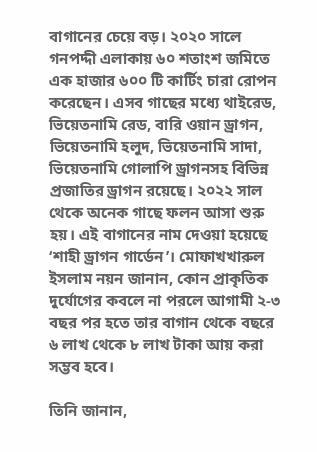বাগানের চেয়ে বড়। ২০২০ সালে গনপদ্দী এলাকায় ৬০ শতাংশ জমিতে এক হাজার ৬০০ টি কার্টিং চারা রোপন করেছেন। এসব গাছের মধ্যে থাইরেড, ভিয়েতনামি রেড, বারি ওয়ান ড্রাগন, ভিয়েতনামি হলুদ, ভিয়েতনামি সাদা, ভিয়েতনামি গোলাপি ড্রাগনসহ বিভিন্ন প্রজাতির ড্রাগন রয়েছে। ২০২২ সাল থেকে অনেক গাছে ফলন আসা শুরু হয়। এই বাগানের নাম দেওয়া হয়েছে ‘শাহী ড্রাগন গার্ডেন’। মোফাখখারুল ইসলাম নয়ন জানান, কোন প্রাকৃতিক দুর্যোগের কবলে না পরলে আগামী ২-৩ বছর পর হতে তার বাগান থেকে বছরে ৬ লাখ থেকে ৮ লাখ টাকা আয় করা সম্ভব হবে।

তিনি জানান,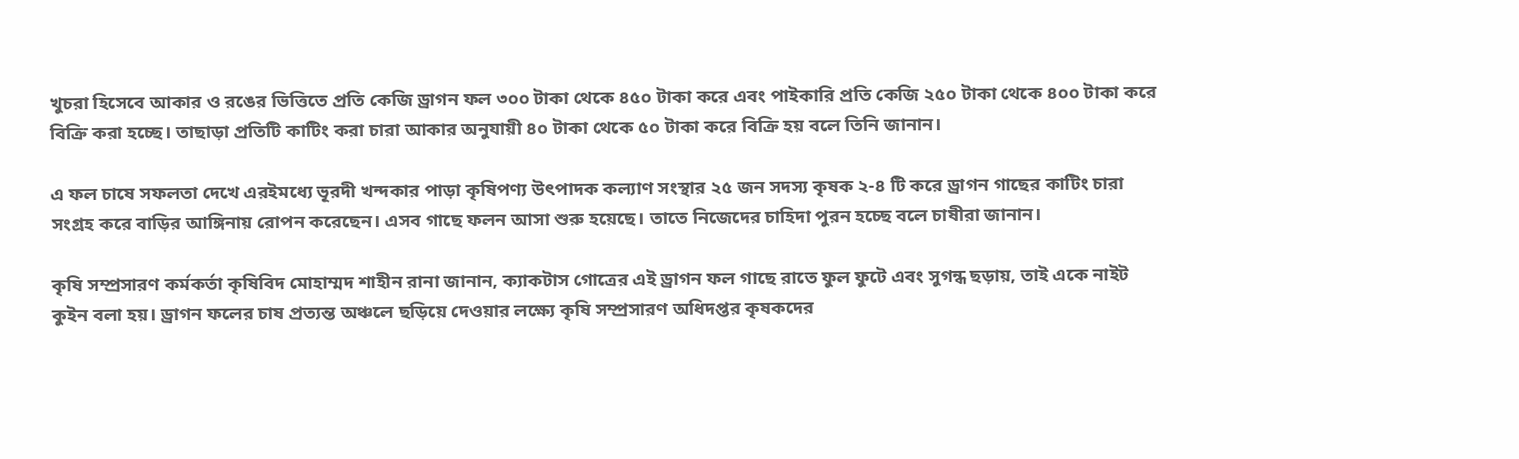খুচরা হিসেবে আকার ও রঙের ভিত্তিতে প্রতি কেজি ড্রাগন ফল ৩০০ টাকা থেকে ৪৫০ টাকা করে এবং পাইকারি প্রতি কেজি ২৫০ টাকা থেকে ৪০০ টাকা করে বিক্রি করা হচ্ছে। তাছাড়া প্রতিটি কাটিং করা চারা আকার অনুযায়ী ৪০ টাকা থেকে ৫০ টাকা করে বিক্রি হয় বলে তিনি জানান।

এ ফল চাষে সফলতা দেখে এরইমধ্যে ভূরদী খন্দকার পাড়া কৃষিপণ্য উৎপাদক কল্যাণ সংস্থার ২৫ জন সদস্য কৃষক ২-৪ টি করে ড্রাগন গাছের কাটিং চারা সংগ্রহ করে বাড়ির আঙ্গিনায় রোপন করেছেন। এসব গাছে ফলন আসা শুরু হয়েছে। তাতে নিজেদের চাহিদা পুরন হচ্ছে বলে চাষীরা জানান।

কৃষি সম্প্রসারণ কর্মকর্তা কৃষিবিদ মোহাম্মদ শাহীন রানা জানান, ক্যাকটাস গোত্রের এই ড্রাগন ফল গাছে রাতে ফুল ফুটে এবং সুগন্ধ ছড়ায়, তাই একে নাইট কুইন বলা হয়। ড্রাগন ফলের চাষ প্রত্যন্ত অঞ্চলে ছড়িয়ে দেওয়ার লক্ষ্যে কৃষি সম্প্রসারণ অধিদপ্তর কৃষকদের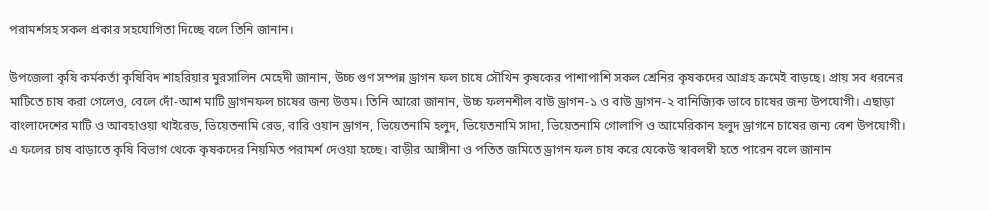পরামর্শসহ সকল প্রকার সহযোগিতা দিচ্ছে বলে তিনি জানান।

উপজেলা কৃষি কর্মকর্তা কৃষিবিদ শাহরিয়ার মুরসালিন মেহেদী জানান, উচ্চ গুণ সম্পন্ন ড্রাগন ফল চাষে সৌখিন কৃষকের পাশাপাশি সকল শ্রেনির কৃষকদের আগ্রহ ক্রমেই বাড়ছে। প্রায় সব ধরনের মাটিতে চাষ করা গেলেও, বেলে দোঁ-আশ মাটি ড্রাগনফল চাষের জন্য উত্তম। তিনি আরো জানান, উচ্চ ফলনশীল বাউ ড্রাগন-১ ও বাউ ড্রাগন-২ বানিজ্যিক ভাবে চাষের জন্য উপযোগী। এছাড়া বাংলাদেশের মাটি ও আবহাওয়া থাইরেড, ভিয়েতনামি রেড, বারি ওয়ান ড্রাগন, ভিয়েতনামি হলুদ, ভিয়েতনামি সাদা, ভিয়েতনামি গোলাপি ও আমেরিকান হলুদ ড্রাগনে চাষের জন্য বেশ উপযোগী। এ ফলের চাষ বাড়াতে কৃষি বিভাগ থেকে কৃষকদের নিয়মিত পরামর্শ দেওয়া হচ্ছে। বাড়ীর আঙ্গীনা ও পতিত জমিতে ড্রাগন ফল চাষ করে যেকেউ স্বাবলম্বী হতে পারেন বলে জানান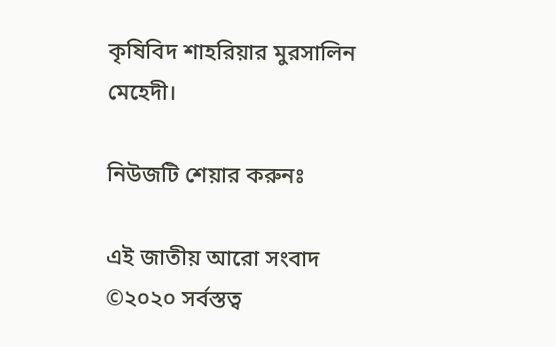কৃষিবিদ শাহরিয়ার মুরসালিন মেহেদী।

নিউজটি শেয়ার করুনঃ

এই জাতীয় আরো সংবাদ
©২০২০ সর্বস্তত্ব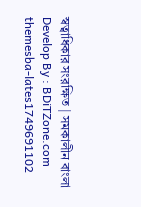স্বত্বাধিকার সংরক্ষিত | সমকালীন বাংলা
Develop By : BDiTZone.com
themesba-lates1749691102